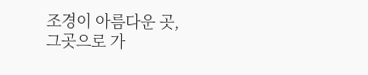조경이 아름다운 곳,
그곳으로 가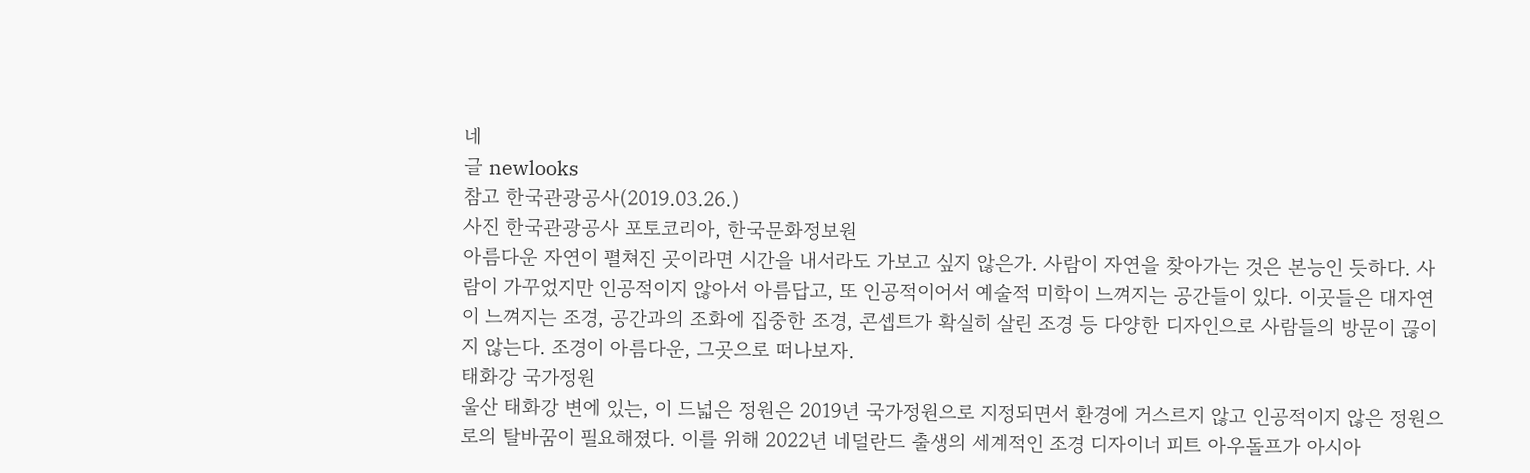네
글 newlooks
참고 한국관광공사(2019.03.26.)
사진 한국관광공사 포토코리아, 한국문화정보원
아름다운 자연이 펼쳐진 곳이라면 시간을 내서라도 가보고 싶지 않은가. 사람이 자연을 찾아가는 것은 본능인 듯하다. 사람이 가꾸었지만 인공적이지 않아서 아름답고, 또 인공적이어서 예술적 미학이 느껴지는 공간들이 있다. 이곳들은 대자연이 느껴지는 조경, 공간과의 조화에 집중한 조경, 콘셉트가 확실히 살린 조경 등 다양한 디자인으로 사람들의 방문이 끊이지 않는다. 조경이 아름다운, 그곳으로 떠나보자.
태화강 국가정원
울산 태화강 변에 있는, 이 드넓은 정원은 2019년 국가정원으로 지정되면서 환경에 거스르지 않고 인공적이지 않은 정원으로의 탈바꿈이 필요해졌다. 이를 위해 2022년 네덜란드 출생의 세계적인 조경 디자이너 피트 아우돌프가 아시아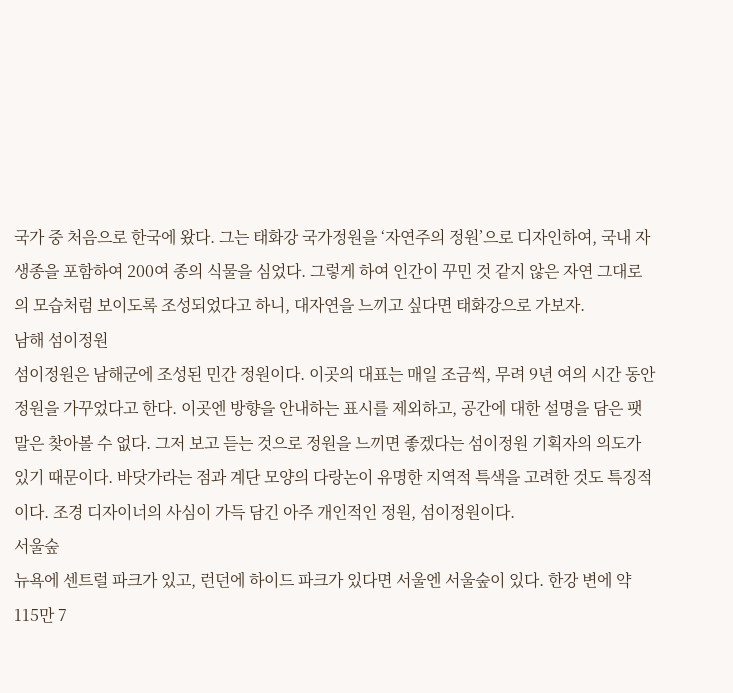국가 중 처음으로 한국에 왔다. 그는 태화강 국가정원을 ‘자연주의 정원’으로 디자인하여, 국내 자생종을 포함하여 200여 종의 식물을 심었다. 그렇게 하여 인간이 꾸민 것 같지 않은 자연 그대로의 모습처럼 보이도록 조성되었다고 하니, 대자연을 느끼고 싶다면 태화강으로 가보자.
남해 섬이정원
섬이정원은 남해군에 조성된 민간 정원이다. 이곳의 대표는 매일 조금씩, 무려 9년 여의 시간 동안 정원을 가꾸었다고 한다. 이곳엔 방향을 안내하는 표시를 제외하고, 공간에 대한 설명을 담은 팻말은 찾아볼 수 없다. 그저 보고 듣는 것으로 정원을 느끼면 좋겠다는 섬이정원 기획자의 의도가 있기 때문이다. 바닷가라는 점과 계단 모양의 다랑논이 유명한 지역적 특색을 고려한 것도 특징적이다. 조경 디자이너의 사심이 가득 담긴 아주 개인적인 정원, 섬이정원이다.
서울숲
뉴욕에 센트럴 파크가 있고, 런던에 하이드 파크가 있다면 서울엔 서울숲이 있다. 한강 변에 약 115만 7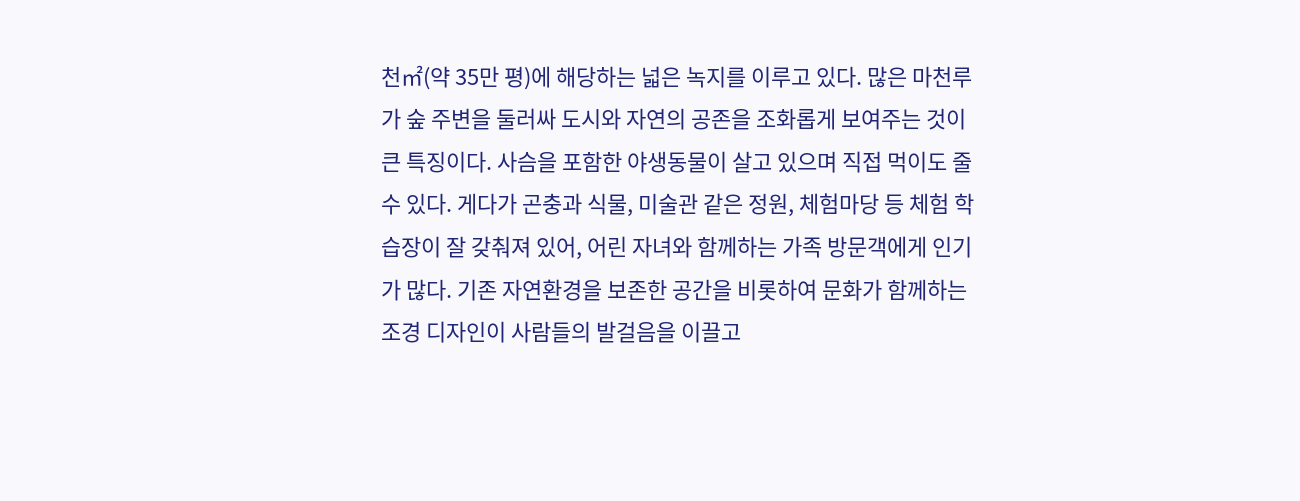천㎡(약 35만 평)에 해당하는 넓은 녹지를 이루고 있다. 많은 마천루가 숲 주변을 둘러싸 도시와 자연의 공존을 조화롭게 보여주는 것이 큰 특징이다. 사슴을 포함한 야생동물이 살고 있으며 직접 먹이도 줄 수 있다. 게다가 곤충과 식물, 미술관 같은 정원, 체험마당 등 체험 학습장이 잘 갖춰져 있어, 어린 자녀와 함께하는 가족 방문객에게 인기가 많다. 기존 자연환경을 보존한 공간을 비롯하여 문화가 함께하는 조경 디자인이 사람들의 발걸음을 이끌고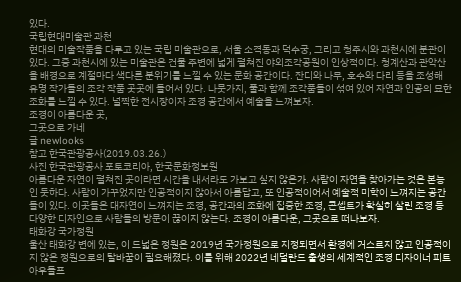있다.
국립현대미술관 과천
현대의 미술작품을 다루고 있는 국립 미술관으로, 서울 소격동과 덕수궁, 그리고 청주시와 과천시에 분관이 있다. 그중 과천시에 있는 미술관은 건물 주변에 넓게 펼쳐진 야외조각공원이 인상적이다. 청계산과 관악산을 배경으로 계절마다 색다른 분위기를 느낄 수 있는 문화 공간이다. 잔디와 나무, 호수와 다리 등을 조성해 유명 작가들의 조각 작품 곳곳에 들어서 있다. 나뭇가지, 풀과 함께 조각품들이 섞여 있어 자연과 인공의 묘한 조화를 느낄 수 있다. 널찍한 전시장이자 조경 공간에서 예술을 느껴보자.
조경이 아름다운 곳,
그곳으로 가네
글 newlooks
참고 한국관광공사(2019.03.26.)
사진 한국관광공사 포토코리아, 한국문화정보원
아름다운 자연이 펼쳐진 곳이라면 시간을 내서라도 가보고 싶지 않은가. 사람이 자연을 찾아가는 것은 본능인 듯하다. 사람이 가꾸었지만 인공적이지 않아서 아름답고, 또 인공적이어서 예술적 미학이 느껴지는 공간들이 있다. 이곳들은 대자연이 느껴지는 조경, 공간과의 조화에 집중한 조경, 콘셉트가 확실히 살린 조경 등 다양한 디자인으로 사람들의 방문이 끊이지 않는다. 조경이 아름다운, 그곳으로 떠나보자.
태화강 국가정원
울산 태화강 변에 있는, 이 드넓은 정원은 2019년 국가정원으로 지정되면서 환경에 거스르지 않고 인공적이지 않은 정원으로의 탈바꿈이 필요해졌다. 이를 위해 2022년 네덜란드 출생의 세계적인 조경 디자이너 피트 아우돌프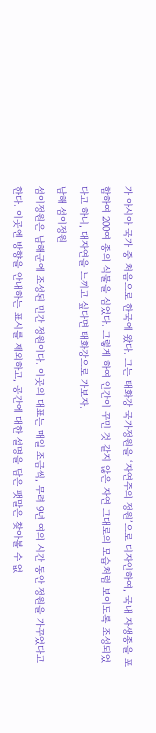가 아시아 국가 중 처음으로 한국에 왔다. 그는 태화강 국가정원을 ‘자연주의 정원’으로 디자인하여, 국내 자생종을 포함하여 200여 종의 식물을 심었다. 그렇게 하여 인간이 꾸민 것 같지 않은 자연 그대로의 모습처럼 보이도록 조성되었다고 하니, 대자연을 느끼고 싶다면 태화강으로 가보자.
남해 섬이정원
섬이정원은 남해군에 조성된 민간 정원이다. 이곳의 대표는 매일 조금씩, 무려 9년 여의 시간 동안 정원을 가꾸었다고 한다. 이곳엔 방향을 안내하는 표시를 제외하고, 공간에 대한 설명을 담은 팻말은 찾아볼 수 없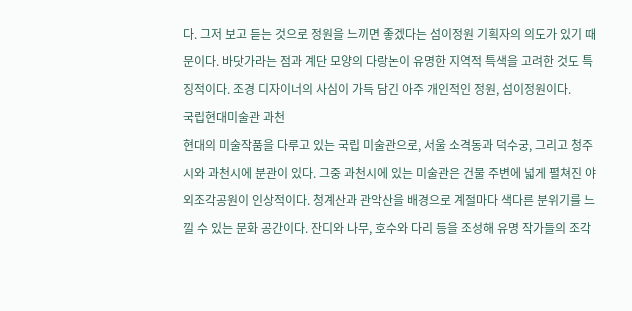다. 그저 보고 듣는 것으로 정원을 느끼면 좋겠다는 섬이정원 기획자의 의도가 있기 때문이다. 바닷가라는 점과 계단 모양의 다랑논이 유명한 지역적 특색을 고려한 것도 특징적이다. 조경 디자이너의 사심이 가득 담긴 아주 개인적인 정원, 섬이정원이다.
국립현대미술관 과천
현대의 미술작품을 다루고 있는 국립 미술관으로, 서울 소격동과 덕수궁, 그리고 청주시와 과천시에 분관이 있다. 그중 과천시에 있는 미술관은 건물 주변에 넓게 펼쳐진 야외조각공원이 인상적이다. 청계산과 관악산을 배경으로 계절마다 색다른 분위기를 느낄 수 있는 문화 공간이다. 잔디와 나무, 호수와 다리 등을 조성해 유명 작가들의 조각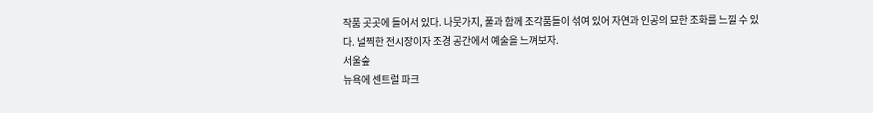작품 곳곳에 들어서 있다. 나뭇가지, 풀과 함께 조각품들이 섞여 있어 자연과 인공의 묘한 조화를 느낄 수 있다. 널찍한 전시장이자 조경 공간에서 예술을 느껴보자.
서울숲
뉴욕에 센트럴 파크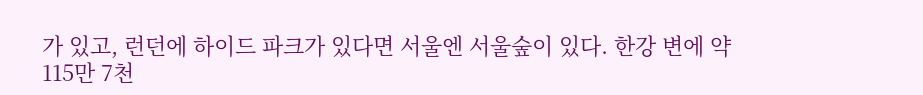가 있고, 런던에 하이드 파크가 있다면 서울엔 서울숲이 있다. 한강 변에 약 115만 7천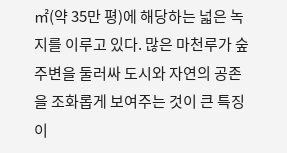㎡(약 35만 평)에 해당하는 넓은 녹지를 이루고 있다. 많은 마천루가 숲 주변을 둘러싸 도시와 자연의 공존을 조화롭게 보여주는 것이 큰 특징이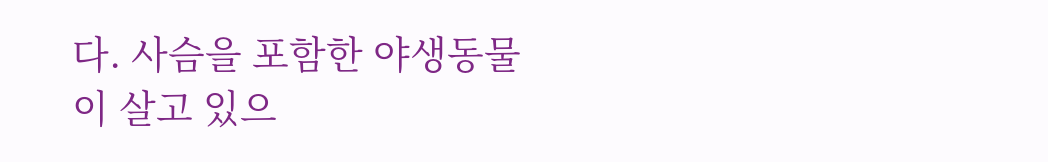다. 사슴을 포함한 야생동물이 살고 있으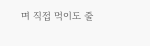며 직접 먹이도 줄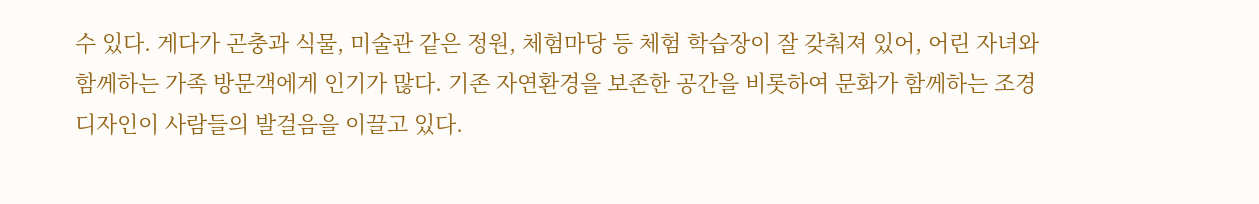수 있다. 게다가 곤충과 식물, 미술관 같은 정원, 체험마당 등 체험 학습장이 잘 갖춰져 있어, 어린 자녀와 함께하는 가족 방문객에게 인기가 많다. 기존 자연환경을 보존한 공간을 비롯하여 문화가 함께하는 조경 디자인이 사람들의 발걸음을 이끌고 있다.